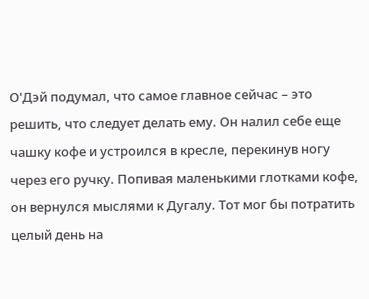О'Дэй подумал, что самое главное сейчас – это решить, что следует делать ему. Он налил себе еще чашку кофе и устроился в кресле, перекинув ногу через его ручку. Попивая маленькими глотками кофе, он вернулся мыслями к Дугалу. Тот мог бы потратить целый день на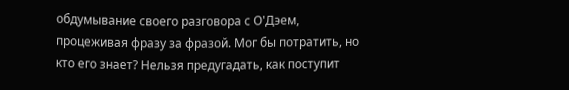обдумывание своего разговора с О'Дэем, процеживая фразу за фразой. Мог бы потратить, но кто его знает? Нельзя предугадать, как поступит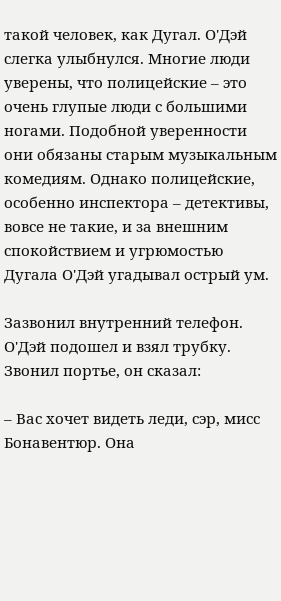такой человек, как Дугал. О'Дэй слегка улыбнулся. Многие люди уверены, что полицейские – это очень глупые люди с большими ногами. Подобной уверенности они обязаны старым музыкальным комедиям. Однако полицейские, особенно инспектора – детективы, вовсе не такие, и за внешним спокойствием и угрюмостью Дугала О'Дэй угадывал острый ум.

Зазвонил внутренний телефон. О'Дэй подошел и взял трубку. Звонил портье, он сказал:

– Вас хочет видеть леди, сэр, мисс Бонавентюр. Она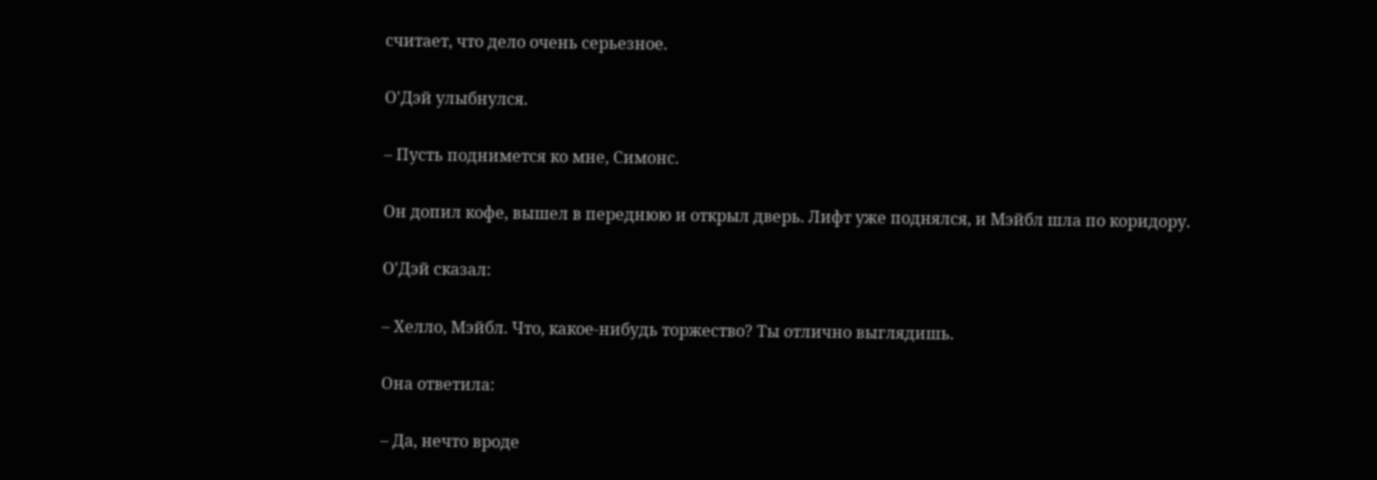считает, что дело очень серьезное.

О'Дэй улыбнулся.

– Пусть поднимется ко мне, Симонс.

Он допил кофе, вышел в переднюю и открыл дверь. Лифт уже поднялся, и Мэйбл шла по коридору.

О'Дэй сказал:

– Хелло, Мэйбл. Что, какое-нибудь торжество? Ты отлично выглядишь.

Она ответила:

– Да, нечто вроде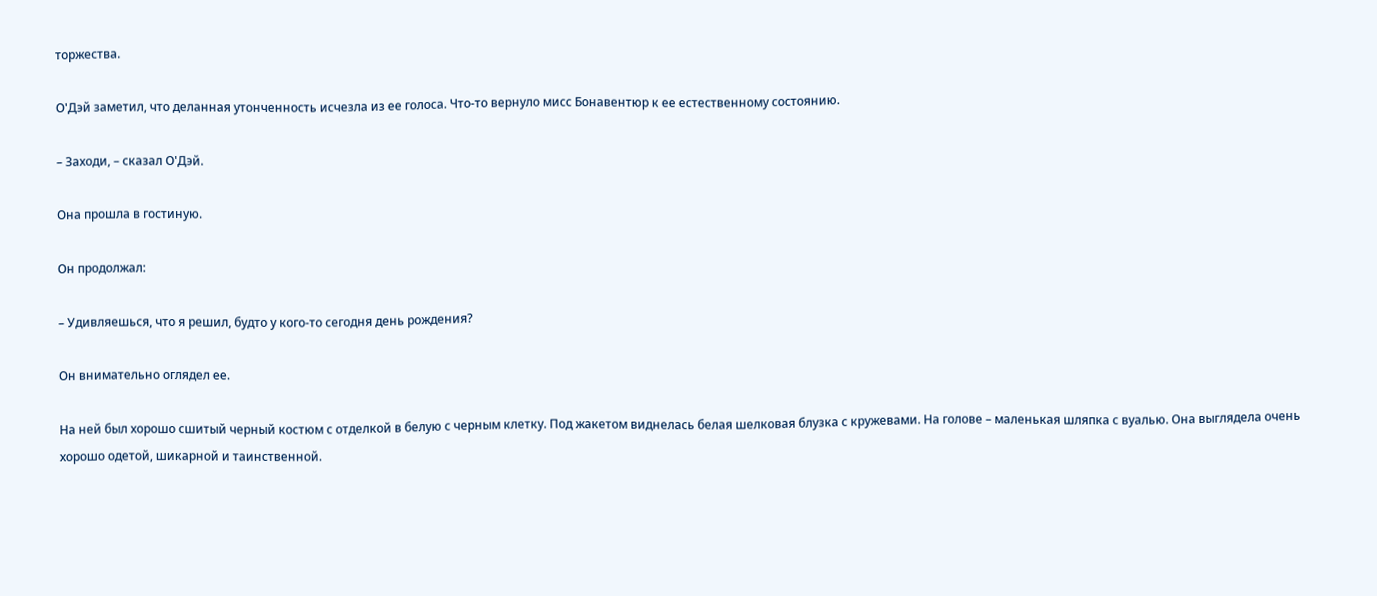торжества.

О'Дэй заметил, что деланная утонченность исчезла из ее голоса. Что-то вернуло мисс Бонавентюр к ее естественному состоянию.

– Заходи, – сказал О'Дэй.

Она прошла в гостиную.

Он продолжал:

– Удивляешься, что я решил, будто у кого-то сегодня день рождения?

Он внимательно оглядел ее.

На ней был хорошо сшитый черный костюм с отделкой в белую с черным клетку. Под жакетом виднелась белая шелковая блузка с кружевами. На голове – маленькая шляпка с вуалью. Она выглядела очень хорошо одетой, шикарной и таинственной.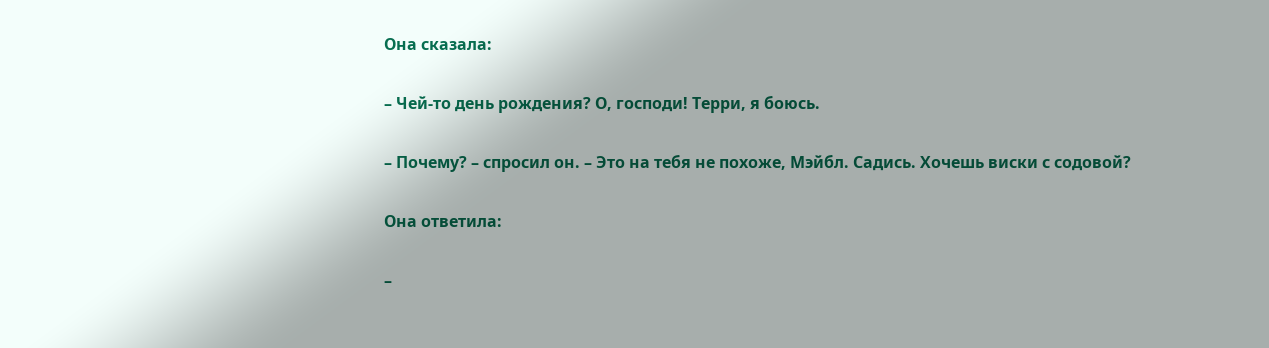Она сказала:

– Чей-то день рождения? О, господи! Терри, я боюсь.

– Почему? – спросил он. – Это на тебя не похоже, Мэйбл. Садись. Хочешь виски с содовой?

Она ответила:

–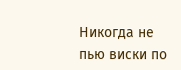Никогда не пью виски по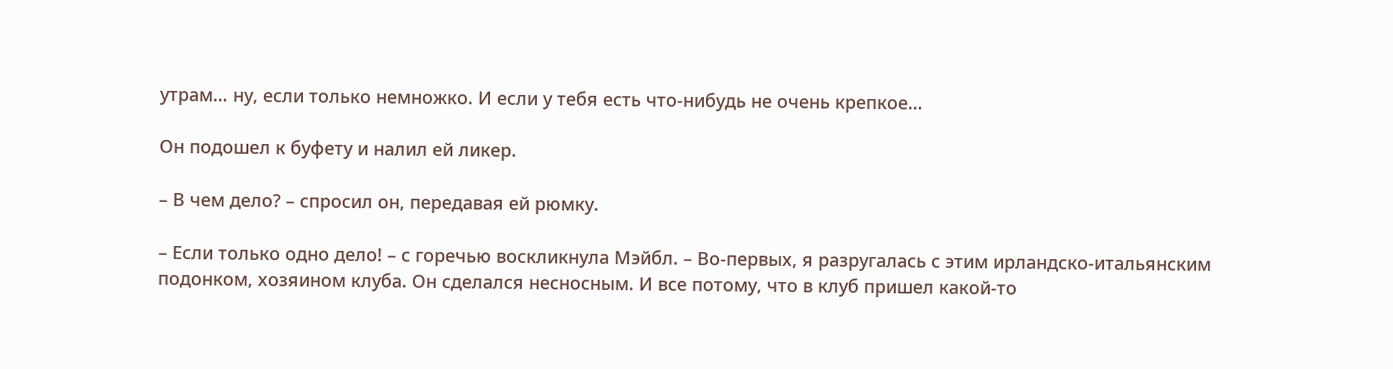утрам… ну, если только немножко. И если у тебя есть что-нибудь не очень крепкое…

Он подошел к буфету и налил ей ликер.

– В чем дело? – спросил он, передавая ей рюмку.

– Если только одно дело! – с горечью воскликнула Мэйбл. – Во-первых, я разругалась с этим ирландско-итальянским подонком, хозяином клуба. Он сделался несносным. И все потому, что в клуб пришел какой-то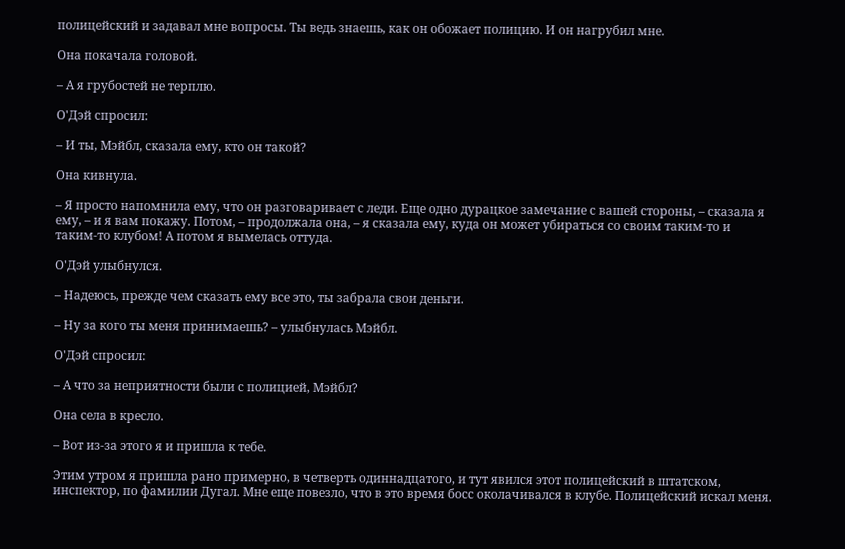полицейский и задавал мне вопросы. Ты ведь знаешь, как он обожает полицию. И он нагрубил мне.

Она покачала головой.

– А я грубостей не терплю.

О'Дэй спросил:

– И ты, Мэйбл, сказала ему, кто он такой?

Она кивнула.

– Я просто напомнила ему, что он разговаривает с леди. Еще одно дурацкое замечание с вашей стороны, – сказала я ему, – и я вам покажу. Потом, – продолжала она, – я сказала ему, куда он может убираться со своим таким-то и таким-то клубом! А потом я вымелась оттуда.

О'Дэй улыбнулся.

– Надеюсь, прежде чем сказать ему все это, ты забрала свои деньги.

– Ну за кого ты меня принимаешь? – улыбнулась Мэйбл.

О'Дэй спросил:

– А что за неприятности были с полицией, Мэйбл?

Она села в кресло.

– Вот из-за этого я и пришла к тебе.

Этим утром я пришла рано примерно, в четверть одиннадцатого, и тут явился этот полицейский в штатском, инспектор, по фамилии Дугал. Мне еще повезло, что в это время босс околачивался в клубе. Полицейский искал меня.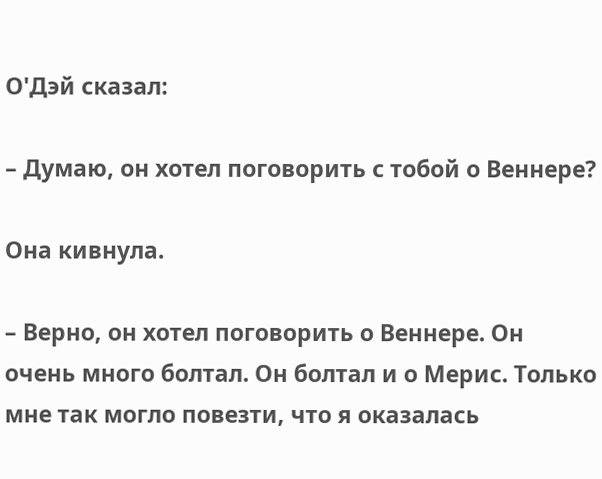О'Дэй сказал:

– Думаю, он хотел поговорить с тобой о Веннере?

Она кивнула.

– Верно, он хотел поговорить о Веннере. Он очень много болтал. Он болтал и о Мерис. Только мне так могло повезти, что я оказалась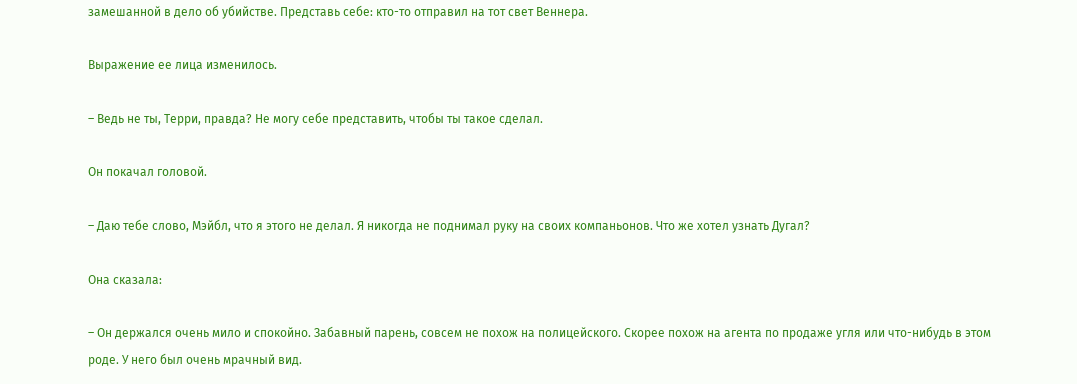замешанной в дело об убийстве. Представь себе: кто-то отправил на тот свет Веннера.

Выражение ее лица изменилось.

– Ведь не ты, Терри, правда? Не могу себе представить, чтобы ты такое сделал.

Он покачал головой.

– Даю тебе слово, Мэйбл, что я этого не делал. Я никогда не поднимал руку на своих компаньонов. Что же хотел узнать Дугал?

Она сказала:

– Он держался очень мило и спокойно. Забавный парень, совсем не похож на полицейского. Скорее похож на агента по продаже угля или что-нибудь в этом роде. У него был очень мрачный вид.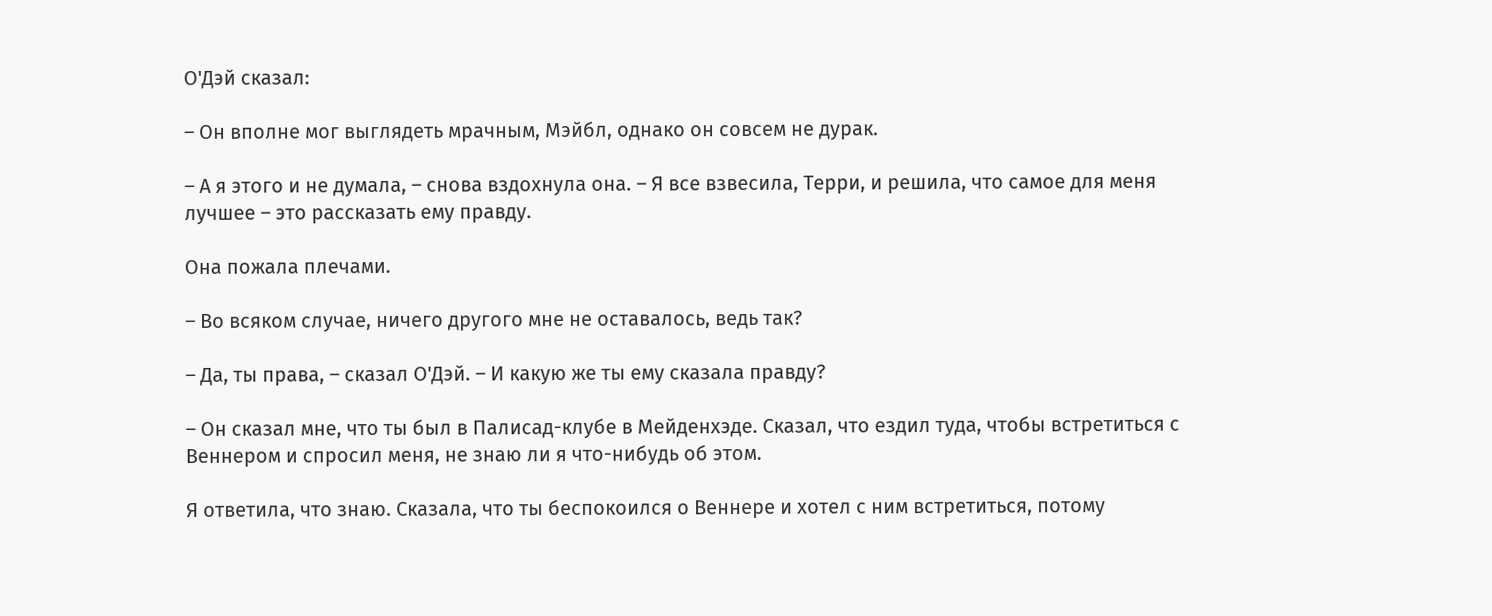О'Дэй сказал:

– Он вполне мог выглядеть мрачным, Мэйбл, однако он совсем не дурак.

– А я этого и не думала, – снова вздохнула она. – Я все взвесила, Терри, и решила, что самое для меня лучшее – это рассказать ему правду.

Она пожала плечами.

– Во всяком случае, ничего другого мне не оставалось, ведь так?

– Да, ты права, – сказал О'Дэй. – И какую же ты ему сказала правду?

– Он сказал мне, что ты был в Палисад-клубе в Мейденхэде. Сказал, что ездил туда, чтобы встретиться с Веннером и спросил меня, не знаю ли я что-нибудь об этом.

Я ответила, что знаю. Сказала, что ты беспокоился о Веннере и хотел с ним встретиться, потому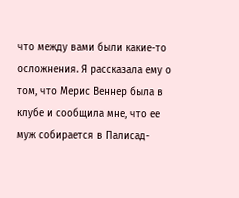что между вами были какие-то осложнения. Я рассказала ему о том, что Мерис Веннер была в клубе и сообщила мне, что ее муж собирается в Палисад-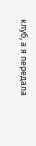клуб, а я передала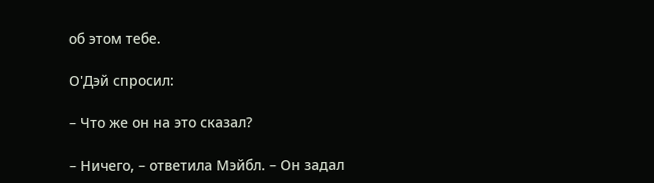об этом тебе.

О'Дэй спросил:

– Что же он на это сказал?

– Ничего, – ответила Мэйбл. – Он задал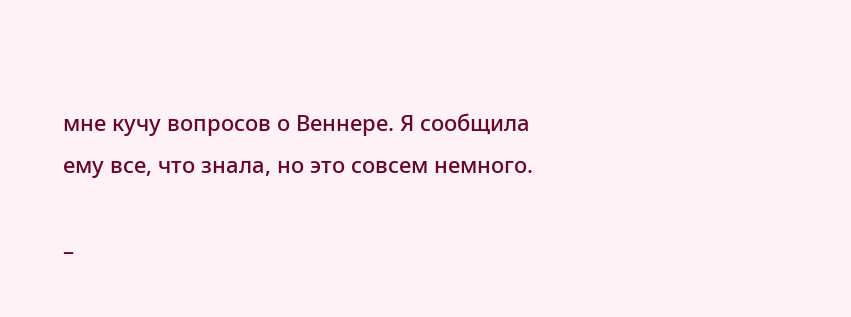мне кучу вопросов о Веннере. Я сообщила ему все, что знала, но это совсем немного.

–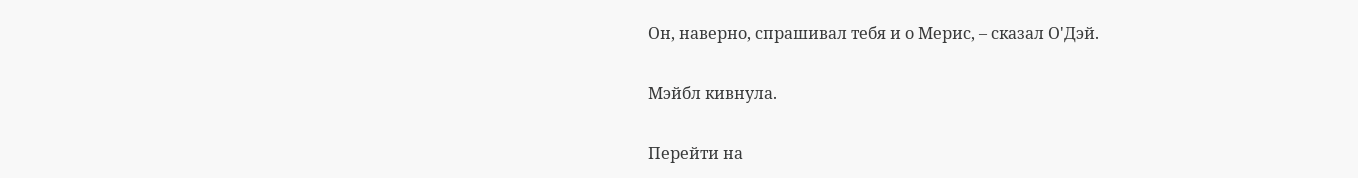Он, наверно, спрашивал тебя и о Мерис, – сказал О'Дэй.

Мэйбл кивнула.

Перейти на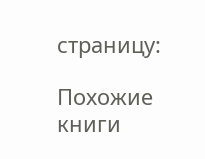страницу:

Похожие книги